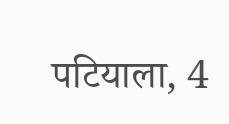पटियाला, 4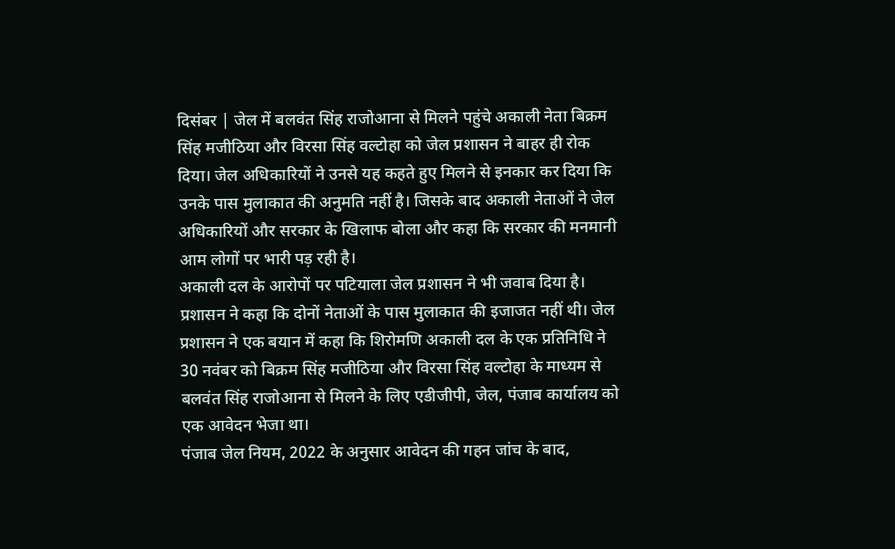दिसंबर | जेल में बलवंत सिंह राजोआना से मिलने पहुंचे अकाली नेता बिक्रम सिंह मजीठिया और विरसा सिंह वल्टोहा को जेल प्रशासन ने बाहर ही रोक दिया। जेल अधिकारियों ने उनसे यह कहते हुए मिलने से इनकार कर दिया कि उनके पास मुलाकात की अनुमति नहीं है। जिसके बाद अकाली नेताओं ने जेल अधिकारियों और सरकार के खिलाफ बोला और कहा कि सरकार की मनमानी आम लोगों पर भारी पड़ रही है।
अकाली दल के आरोपों पर पटियाला जेल प्रशासन ने भी जवाब दिया है। प्रशासन ने कहा कि दोनों नेताओं के पास मुलाकात की इजाजत नहीं थी। जेल प्रशासन ने एक बयान में कहा कि शिरोमणि अकाली दल के एक प्रतिनिधि ने 30 नवंबर को बिक्रम सिंह मजीठिया और विरसा सिंह वल्टोहा के माध्यम से बलवंत सिंह राजोआना से मिलने के लिए एडीजीपी, जेल, पंजाब कार्यालय को एक आवेदन भेजा था।
पंजाब जेल नियम, 2022 के अनुसार आवेदन की गहन जांच के बाद,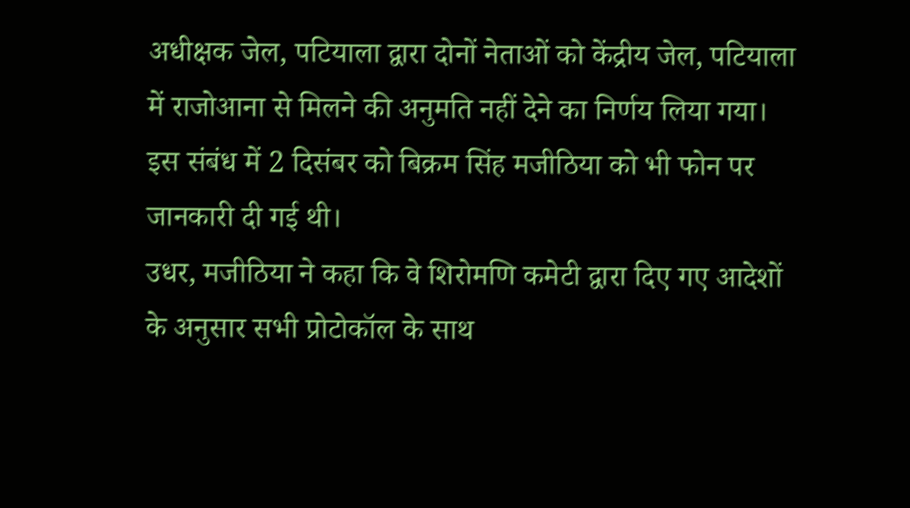अधीक्षक जेल, पटियाला द्वारा दोनों नेताओं को केंद्रीय जेल, पटियाला में राजोआना से मिलने की अनुमति नहीं देने का निर्णय लिया गया। इस संबंध में 2 दिसंबर को बिक्रम सिंह मजीठिया को भी फोन पर जानकारी दी गई थी।
उधर, मजीठिया ने कहा कि वे शिरोमणि कमेटी द्वारा दिए गए आदेशों के अनुसार सभी प्रोटोकॉल के साथ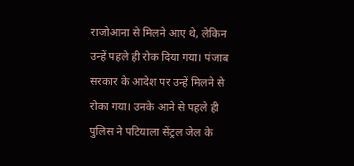राजोआना से मिलने आए थे, लेकिन उन्हें पहले ही रोक दिया गया। पंजाब सरकार के आदेश पर उन्हें मिलने से रोका गया। उनके आने से पहले ही पुलिस ने पटियाला सेंट्रल जेल के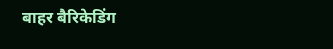बाहर बैरिकेडिंग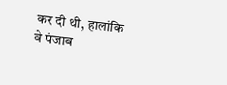कर दी थी, हालांकि वे पंजाब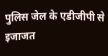पुलिस जेल के एडीजीपी से इजाजत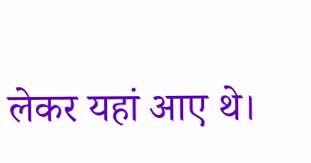लेकर यहां आए थे।